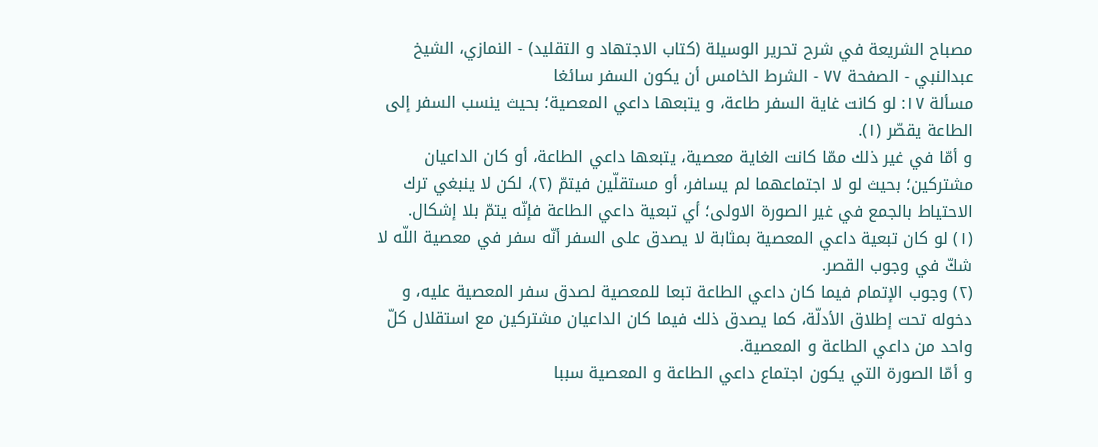مصباح الشريعة في شرح تحرير الوسيلة (كتاب الاجتهاد و التقليد) - النمازي، الشيخ عبدالنبي - الصفحة ٧٧ - الشرط الخامس أن يكون السفر سائغا
مسألة ١٧: لو كانت غاية السفر طاعة، و يتبعها داعي المعصية؛ بحيث ينسب السفر إلى الطاعة يقصّر (١).
و أمّا في غير ذلك ممّا كانت الغاية معصية، يتبعها داعي الطاعة، أو كان الداعيان مشتركين؛ بحيث لو لا اجتماعهما لم يسافر، أو مستقلّين فيتمّ (٢)، لكن لا ينبغي ترك الاحتياط بالجمع في غير الصورة الاولى؛ أي تبعية داعي الطاعة فإنّه يتمّ بلا إشكال.
(١) لو كان تبعية داعي المعصية بمثابة لا يصدق على السفر أنّه سفر في معصية اللّه لا شكّ في وجوب القصر.
(٢) وجوب الإتمام فيما كان داعي الطاعة تبعا للمعصية لصدق سفر المعصية عليه، و دخوله تحت إطلاق الأدلّة، كما يصدق ذلك فيما كان الداعيان مشتركين مع استقلال كلّ واحد من داعي الطاعة و المعصية.
و أمّا الصورة التي يكون اجتماع داعي الطاعة و المعصية سببا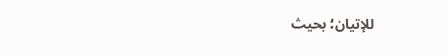للإتيان؛ بحيث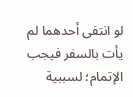لو انتفى أحدهما لم يأت بالسفر فيجب الإتمام؛ لسببية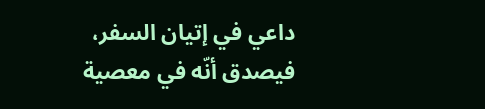داعي في إتيان السفر، فيصدق أنّه في معصية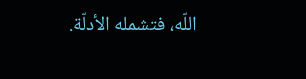اللّه، فتشمله الأدلّة.